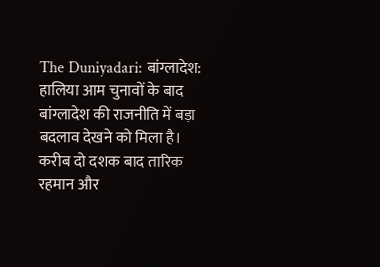The Duniyadari: बांग्लादेश: हालिया आम चुनावों के बाद बांग्लादेश की राजनीति में बड़ा बदलाव देखने को मिला है। करीब दो दशक बाद तारिक रहमान और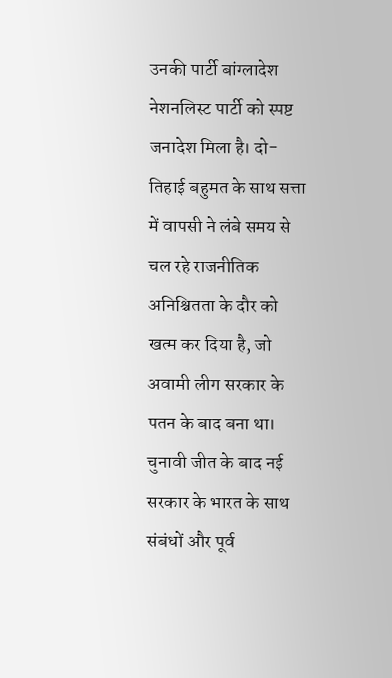उनकी पार्टी बांग्लादेश नेशनलिस्ट पार्टी को स्पष्ट जनादेश मिला है। दो-तिहाई बहुमत के साथ सत्ता में वापसी ने लंबे समय से चल रहे राजनीतिक अनिश्चितता के दौर को खत्म कर दिया है, जो अवामी लीग सरकार के पतन के बाद बना था।
चुनावी जीत के बाद नई सरकार के भारत के साथ संबंधों और पूर्व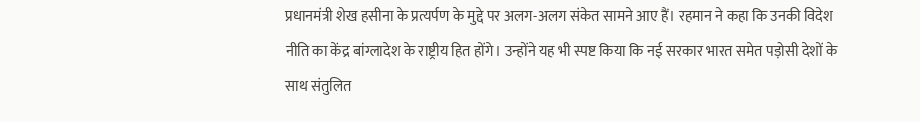प्रधानमंत्री शेख हसीना के प्रत्यर्पण के मुद्दे पर अलग-अलग संकेत सामने आए हैं। रहमान ने कहा कि उनकी विदेश नीति का केंद्र बांग्लादेश के राष्ट्रीय हित होंगे। उन्होंने यह भी स्पष्ट किया कि नई सरकार भारत समेत पड़ोसी देशों के साथ संतुलित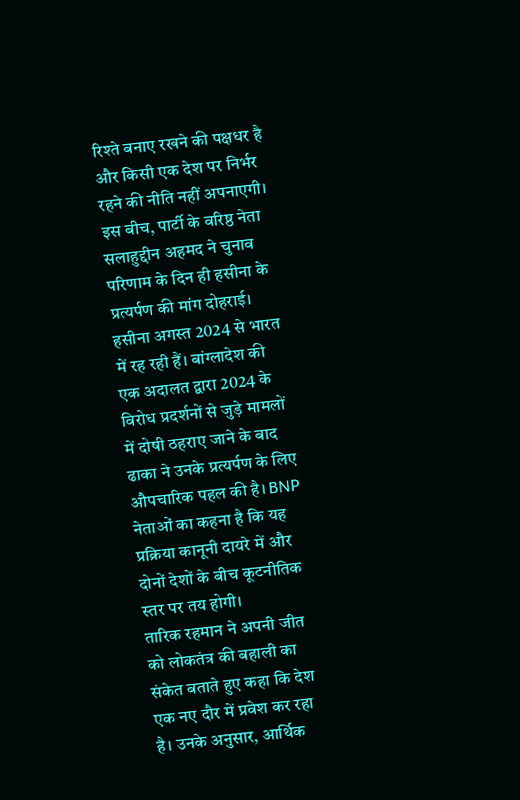रिश्ते बनाए रखने की पक्षधर है और किसी एक देश पर निर्भर रहने की नीति नहीं अपनाएगी।
इस बीच, पार्टी के वरिष्ठ नेता सलाहुद्दीन अहमद ने चुनाव परिणाम के दिन ही हसीना के प्रत्यर्पण की मांग दोहराई। हसीना अगस्त 2024 से भारत में रह रही हैं। बांग्लादेश की एक अदालत द्वारा 2024 के विरोध प्रदर्शनों से जुड़े मामलों में दोषी ठहराए जाने के बाद ढाका ने उनके प्रत्यर्पण के लिए औपचारिक पहल की है। BNP नेताओं का कहना है कि यह प्रक्रिया कानूनी दायरे में और दोनों देशों के बीच कूटनीतिक स्तर पर तय होगी।
तारिक रहमान ने अपनी जीत को लोकतंत्र की बहाली का संकेत बताते हुए कहा कि देश एक नए दौर में प्रवेश कर रहा है। उनके अनुसार, आर्थिक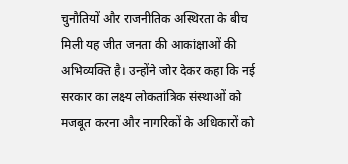चुनौतियों और राजनीतिक अस्थिरता के बीच मिली यह जीत जनता की आकांक्षाओं की अभिव्यक्ति है। उन्होंने जोर देकर कहा कि नई सरकार का लक्ष्य लोकतांत्रिक संस्थाओं को मजबूत करना और नागरिकों के अधिकारों को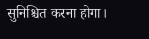सुनिश्चित करना होगा।